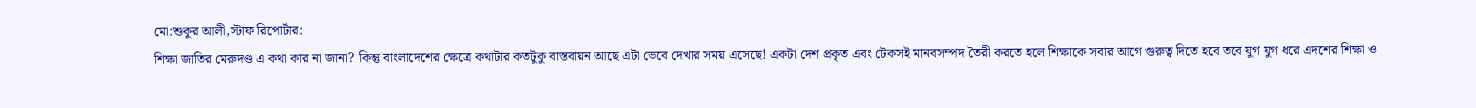মো:শুকুর আলী,স্টাফ রিপোর্টার:
শিক্ষা জাতির মেরুদণ্ড এ কথা কার না জানা? কিন্তু বাংলাদেশের ক্ষেত্রে কথাটার কতটুকু বাস্তবায়ন আছে এটা ভেবে দেখার সময় এসেছে! একটা দেশ প্রকৃত এবং টেকসই মানবসম্পদ তৈরী করতে হলে শিক্ষাকে সবার আগে গুরুত্ব দিতে হবে তবে যুগ যুগ ধরে এদশের শিক্ষা ও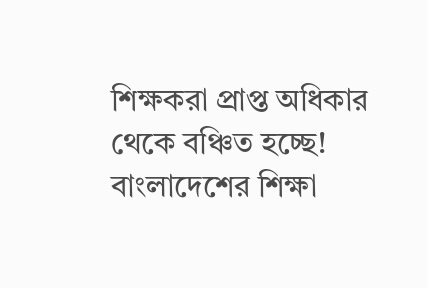শিক্ষকরা প্রাপ্ত অধিকার থেকে বঞ্চিত হচ্ছে!
বাংলাদেশের শিক্ষা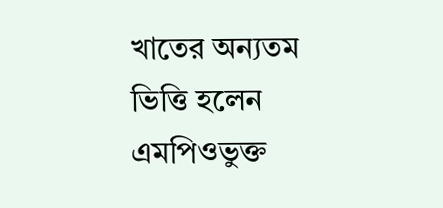খাতের অন্যতম ভিত্তি হলেন এমপিওভুক্ত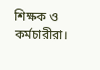শিক্ষক ও কর্মচারীরা।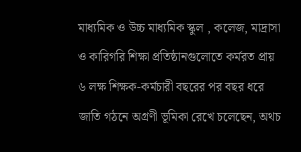মাধ্যমিক ও উচ্চ মাধ্যমিক স্কুল , কলেজ, মাদ্রাসা ও কারিগরি শিক্ষা প্রতিষ্ঠানগুলোতে কর্মরত প্রায় ৬ লক্ষ শিক্ষক-কর্মচারী বছরের পর বছর ধরে জাতি গঠনে অগ্রণী ভূমিকা রেখে চলেছেন, অথচ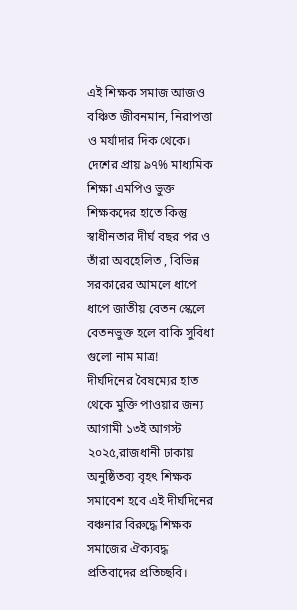এই শিক্ষক সমাজ আজও বঞ্চিত জীবনমান, নিরাপত্তা ও মর্যাদার দিক থেকে। দেশের প্রায় ৯৭% মাধ্যমিক শিক্ষা এমপিও ভুক্ত শিক্ষকদের হাতে কিন্তু স্বাধীনতার দীর্ঘ বছর পর ও তাঁরা অবহেলিত , বিভিন্ন সরকারের আমলে ধাপে ধাপে জাতীয় বেতন স্কেলে বেতনভুক্ত হলে বাকি সুবিধা গুলো নাম মাত্র!
দীর্ঘদিনের বৈষম্যের হাত থেকে মুক্তি পাওয়ার জন্য আগামী ১৩ই আগস্ট ২০২৫,রাজধানী ঢাকায় অনুষ্ঠিতব্য বৃহৎ শিক্ষক সমাবেশ হবে এই দীর্ঘদিনের বঞ্চনার বিরুদ্ধে শিক্ষক সমাজের ঐক্যবদ্ধ প্রতিবাদের প্রতিচ্ছবি।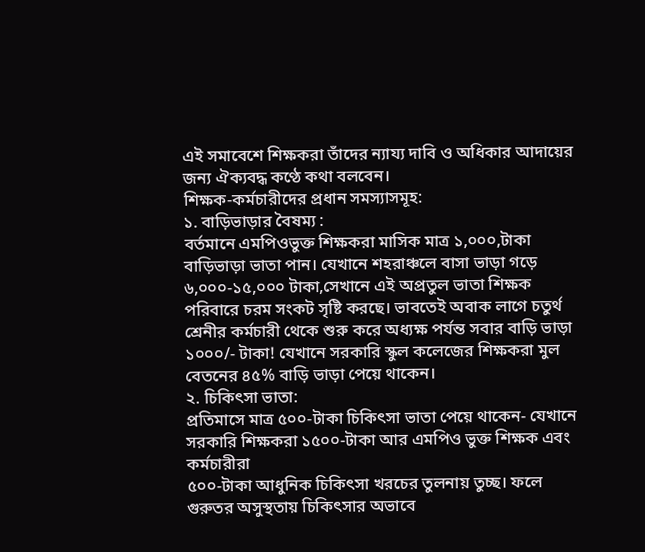এই সমাবেশে শিক্ষকরা তাঁদের ন্যায্য দাবি ও অধিকার আদায়ের জন্য ঐক্যবদ্ধ কণ্ঠে কথা বলবেন।
শিক্ষক-কর্মচারীদের প্রধান সমস্যাসমূহ:
১. বাড়িভাড়ার বৈষম্য :
বর্তমানে এমপিওভুক্ত শিক্ষকরা মাসিক মাত্র ১,০০০,টাকা বাড়িভাড়া ভাতা পান। যেখানে শহরাঞ্চলে বাসা ভাড়া গড়ে ৬,০০০-১৫,০০০ টাকা,সেখানে এই অপ্রতুল ভাতা শিক্ষক পরিবারে চরম সংকট সৃষ্টি করছে। ভাবতেই অবাক লাগে চতুর্থ শ্রেনীর কর্মচারী থেকে শুরু করে অধ্যক্ষ পর্যন্ত সবার বাড়ি ভাড়া ১০০০/- টাকা! যেখানে সরকারি স্কুল কলেজের শিক্ষকরা মুল বেতনের ৪৫% বাড়ি ভাড়া পেয়ে থাকেন।
২. চিকিৎসা ভাতা:
প্রতিমাসে মাত্র ৫০০-টাকা চিকিৎসা ভাতা পেয়ে থাকেন- যেখানে সরকারি শিক্ষকরা ১৫০০-টাকা আর এমপিও ভুক্ত শিক্ষক এবং কর্মচারীরা
৫০০-টাকা আধুনিক চিকিৎসা খরচের তুলনায় তুচ্ছ। ফলে গুরুতর অসুস্থতায় চিকিৎসার অভাবে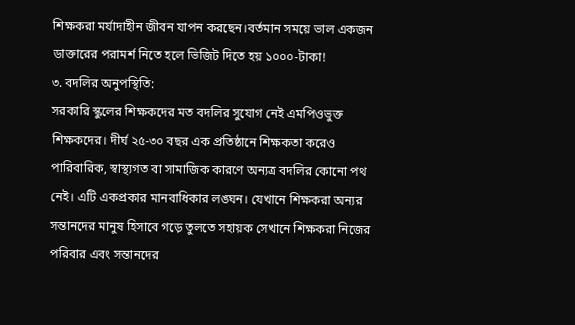শিক্ষকরা মর্যাদাহীন জীবন যাপন করছেন।বর্তমান সময়ে ভাল একজন ডাক্তারের পরামর্শ নিতে হলে ভিজিট দিতে হয় ১০০০-টাকা!
৩. বদলির অনুপস্থিতি:
সরকারি স্কুলের শিক্ষকদের মত বদলির সুযোগ নেই এমপিওভুক্ত শিক্ষকদের। দীর্ঘ ২৫-৩০ বছর এক প্রতিষ্ঠানে শিক্ষকতা করেও পারিবারিক, স্বাস্থ্যগত বা সামাজিক কারণে অন্যত্র বদলির কোনো পথ নেই। এটি একপ্রকার মানবাধিকার লঙ্ঘন। যেখানে শিক্ষকরা অন্যর সন্তানদের মানুষ হিসাবে গড়ে তুলতে সহায়ক সেখানে শিক্ষকরা নিজের পরিবার এবং সন্তানদের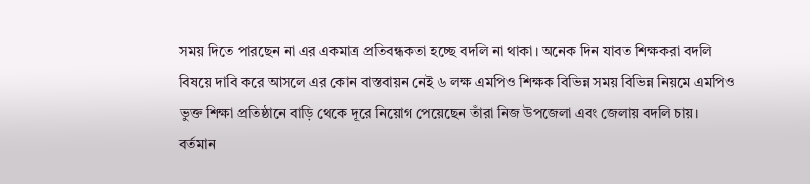সময় দিতে পারছেন না এর একমাত্র প্রতিবন্ধকতা হচ্ছে বদলি না থাকা। অনেক দিন যাবত শিক্ষকরা বদলি বিষয়ে দাবি করে আসলে এর কোন বাস্তবায়ন নেই ৬ লক্ষ এমপিও শিক্ষক বিভিন্ন সময় বিভিন্ন নিয়মে এমপিও ভুক্ত শিক্ষা প্রতিষ্ঠানে বাড়ি থেকে দূরে নিয়োগ পেয়েছেন তাঁরা নিজ উপজেলা এবং জেলায় বদলি চায়। বর্তমান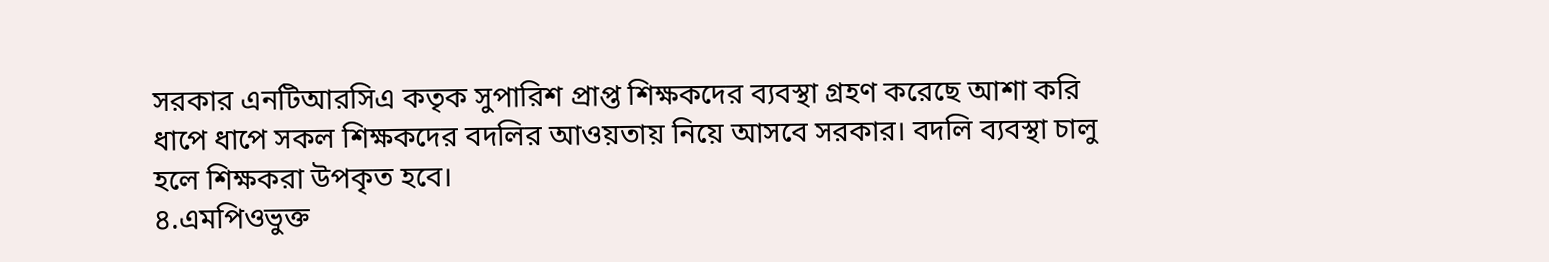সরকার এনটিআরসিএ কতৃক সুপারিশ প্রাপ্ত শিক্ষকদের ব্যবস্থা গ্রহণ করেছে আশা করি ধাপে ধাপে সকল শিক্ষকদের বদলির আওয়তায় নিয়ে আসবে সরকার। বদলি ব্যবস্থা চালু হলে শিক্ষকরা উপকৃত হবে।
৪.এমপিওভুক্ত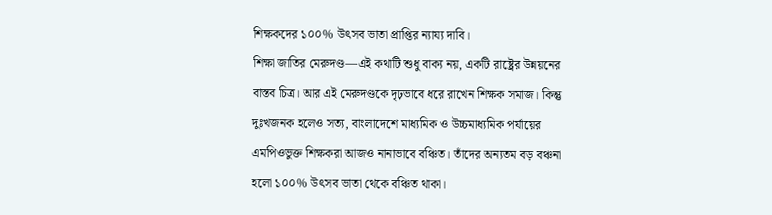শিক্ষকদের ১০০% উৎসব ভাতা প্রাপ্তির ন্যায্য দাবি।
শিক্ষা জাতির মেরুদণ্ড—এই কথাটি শুধু বাক্য নয়, একটি রাষ্ট্রের উন্নয়নের বাস্তব চিত্র। আর এই মেরুদণ্ডকে দৃঢ়ভাবে ধরে রাখেন শিক্ষক সমাজ। কিন্তু দুঃখজনক হলেও সত্য, বাংলাদেশে মাধ্যমিক ও উচ্চমাধ্যমিক পর্যায়ের এমপিওভুক্ত শিক্ষকরা আজও নানাভাবে বঞ্চিত। তাঁদের অন্যতম বড় বঞ্চনা হলো ১০০% উৎসব ভাতা থেকে বঞ্চিত থাকা।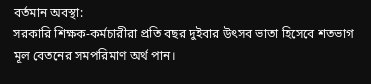বর্তমান অবস্থা:
সরকারি শিক্ষক-কর্মচারীরা প্রতি বছর দুইবার উৎসব ভাতা হিসেবে শতভাগ মূল বেতনের সমপরিমাণ অর্থ পান।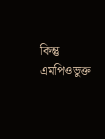কিন্তু এমপিওভুক্ত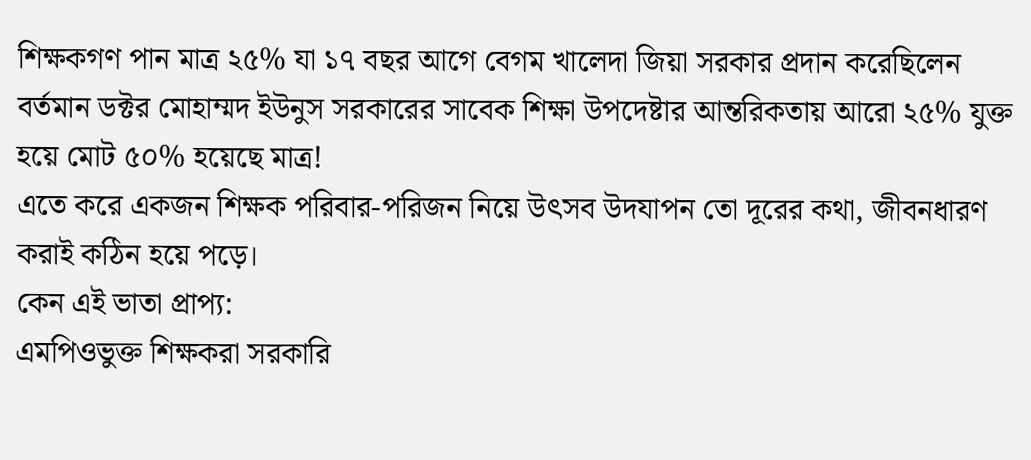শিক্ষকগণ পান মাত্র ২৫% যা ১৭ বছর আগে বেগম খালেদা জিয়া সরকার প্রদান করেছিলেন বর্তমান ডক্টর মোহাম্মদ ইউনুস সরকারের সাবেক শিক্ষা উপদেষ্টার আন্তরিকতায় আরো ২৫% যুক্ত হয়ে মোট ৫০% হয়েছে মাত্র!
এতে করে একজন শিক্ষক পরিবার-পরিজন নিয়ে উৎসব উদযাপন তো দূরের কথা, জীবনধারণ করাই কঠিন হয়ে পড়ে।
কেন এই ভাতা প্রাপ্য:
এমপিওভুক্ত শিক্ষকরা সরকারি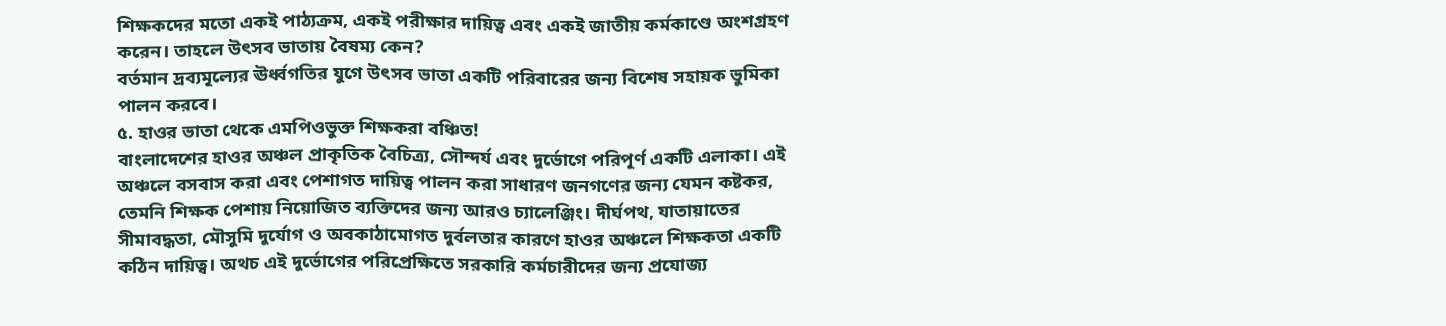শিক্ষকদের মতো একই পাঠ্যক্রম, একই পরীক্ষার দায়িত্ব এবং একই জাতীয় কর্মকাণ্ডে অংশগ্রহণ করেন। তাহলে উৎসব ভাতায় বৈষম্য কেন?
বর্তমান দ্রব্যমূল্যের ঊর্ধ্বগতির যুগে উৎসব ভাতা একটি পরিবারের জন্য বিশেষ সহায়ক ভুমিকা পালন করবে।
৫. হাওর ভাতা থেকে এমপিওভুক্ত শিক্ষকরা বঞ্চিত!
বাংলাদেশের হাওর অঞ্চল প্রাকৃতিক বৈচিত্র্য, সৌন্দর্য এবং দুর্ভোগে পরিপূর্ণ একটি এলাকা। এই অঞ্চলে বসবাস করা এবং পেশাগত দায়িত্ব পালন করা সাধারণ জনগণের জন্য যেমন কষ্টকর, তেমনি শিক্ষক পেশায় নিয়োজিত ব্যক্তিদের জন্য আরও চ্যালেঞ্জিং। দীর্ঘপথ, যাতায়াতের সীমাবদ্ধতা, মৌসুমি দুর্যোগ ও অবকাঠামোগত দুর্বলতার কারণে হাওর অঞ্চলে শিক্ষকতা একটি কঠিন দায়িত্ব। অথচ এই দুর্ভোগের পরিপ্রেক্ষিতে সরকারি কর্মচারীদের জন্য প্রযোজ্য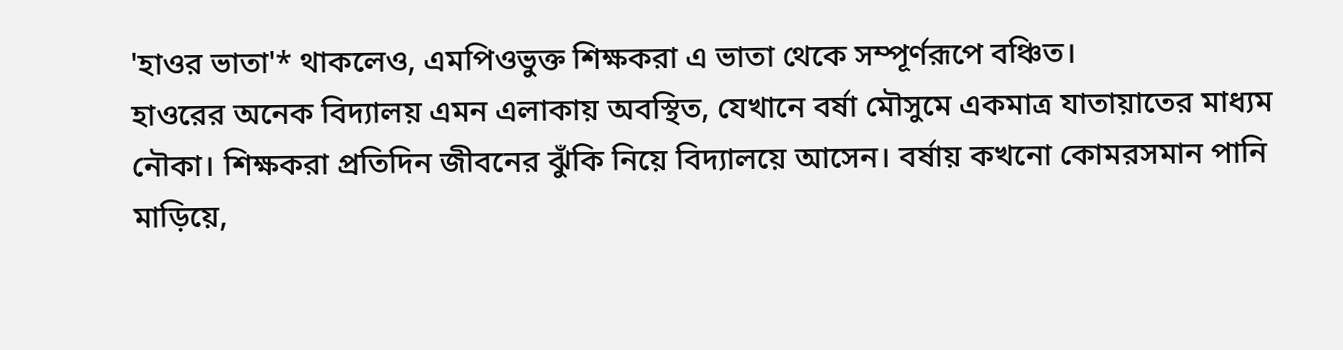'হাওর ভাতা'* থাকলেও, এমপিওভুক্ত শিক্ষকরা এ ভাতা থেকে সম্পূর্ণরূপে বঞ্চিত।
হাওরের অনেক বিদ্যালয় এমন এলাকায় অবস্থিত, যেখানে বর্ষা মৌসুমে একমাত্র যাতায়াতের মাধ্যম নৌকা। শিক্ষকরা প্রতিদিন জীবনের ঝুঁকি নিয়ে বিদ্যালয়ে আসেন। বর্ষায় কখনো কোমরসমান পানি মাড়িয়ে,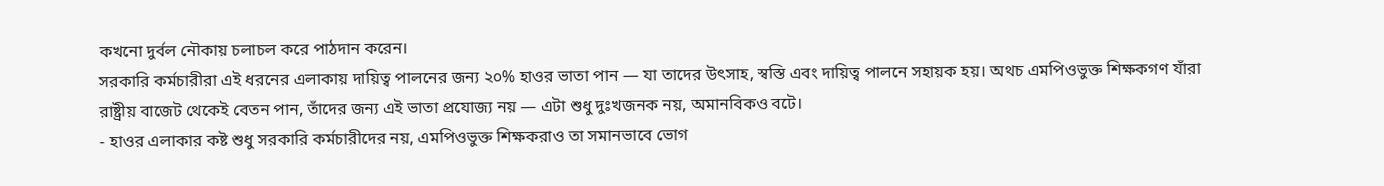কখনো দুর্বল নৌকায় চলাচল করে পাঠদান করেন।
সরকারি কর্মচারীরা এই ধরনের এলাকায় দায়িত্ব পালনের জন্য ২০% হাওর ভাতা পান — যা তাদের উৎসাহ, স্বস্তি এবং দায়িত্ব পালনে সহায়ক হয়। অথচ এমপিওভুক্ত শিক্ষকগণ যাঁরা রাষ্ট্রীয় বাজেট থেকেই বেতন পান, তাঁদের জন্য এই ভাতা প্রযোজ্য নয় — এটা শুধু দুঃখজনক নয়, অমানবিকও বটে।
- হাওর এলাকার কষ্ট শুধু সরকারি কর্মচারীদের নয়, এমপিওভুক্ত শিক্ষকরাও তা সমানভাবে ভোগ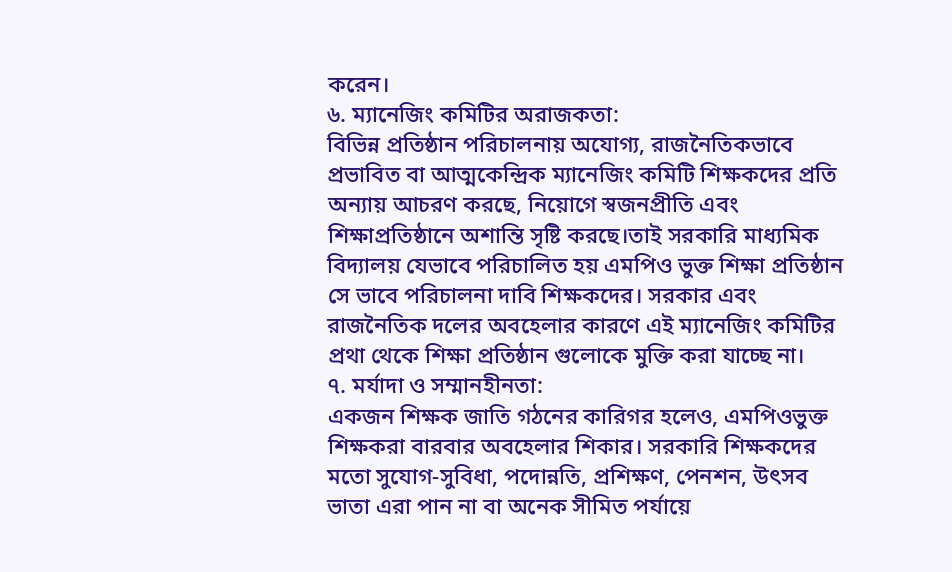করেন।
৬. ম্যানেজিং কমিটির অরাজকতা:
বিভিন্ন প্রতিষ্ঠান পরিচালনায় অযোগ্য, রাজনৈতিকভাবে প্রভাবিত বা আত্মকেন্দ্রিক ম্যানেজিং কমিটি শিক্ষকদের প্রতি অন্যায় আচরণ করছে, নিয়োগে স্বজনপ্রীতি এবং শিক্ষাপ্রতিষ্ঠানে অশান্তি সৃষ্টি করছে।তাই সরকারি মাধ্যমিক বিদ্যালয় যেভাবে পরিচালিত হয় এমপিও ভুক্ত শিক্ষা প্রতিষ্ঠান সে ভাবে পরিচালনা দাবি শিক্ষকদের। সরকার এবং রাজনৈতিক দলের অবহেলার কারণে এই ম্যানেজিং কমিটির প্রথা থেকে শিক্ষা প্রতিষ্ঠান গুলোকে মুক্তি করা যাচ্ছে না।
৭. মর্যাদা ও সম্মানহীনতা:
একজন শিক্ষক জাতি গঠনের কারিগর হলেও, এমপিওভুক্ত শিক্ষকরা বারবার অবহেলার শিকার। সরকারি শিক্ষকদের মতো সুযোগ-সুবিধা, পদোন্নতি, প্রশিক্ষণ, পেনশন, উৎসব ভাতা এরা পান না বা অনেক সীমিত পর্যায়ে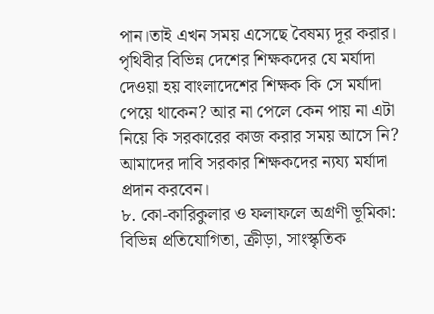পান।তাই এখন সময় এসেছে বৈষম্য দূর করার। পৃথিবীর বিভিন্ন দেশের শিক্ষকদের যে মর্যাদা দেওয়া হয় বাংলাদেশের শিক্ষক কি সে মর্যাদা পেয়ে থাকেন? আর না পেলে কেন পায় না এটা নিয়ে কি সরকারের কাজ করার সময় আসে নি? আমাদের দাবি সরকার শিক্ষকদের ন্যয্য মর্যাদা প্রদান করবেন।
৮. কো-কারিকুলার ও ফলাফলে অগ্রণী ভূমিকা:
বিভিন্ন প্রতিযোগিতা, ক্রীড়া, সাংস্কৃতিক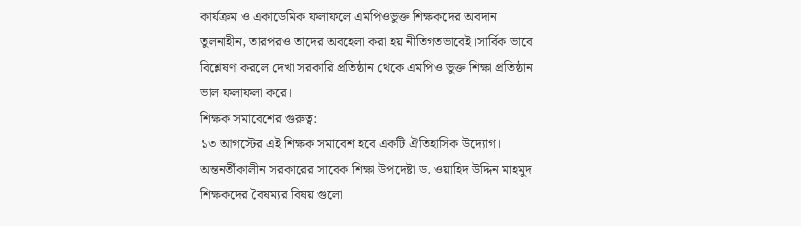কার্যক্রম ও একাডেমিক ফলাফলে এমপিওভুক্ত শিক্ষকদের অবদান তুলনাহীন, তারপরও তাদের অবহেলা করা হয় নীতিগতভাবেই।সার্বিক ভাবে বিশ্লেষণ করলে দেখা সরকারি প্রতিষ্ঠান থেকে এমপিও ভুক্ত শিক্ষা প্রতিষ্ঠান ভাল ফলাফলা করে।
শিক্ষক সমাবেশের গুরুত্ব:
১৩ আগস্টের এই শিক্ষক সমাবেশ হবে একটি ঐতিহাসিক উদ্যোগ।
অন্তনর্তীকালীন সরকারের সাবেক শিক্ষা উপদেষ্টা ড. ওয়াহিদ উদ্দিন মাহমুদ শিক্ষকদের বৈষম্যর বিষয় গুলো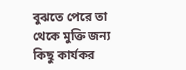বুঝতে পেরে তা থেকে মুক্তি জন্য কিছু কার্যকর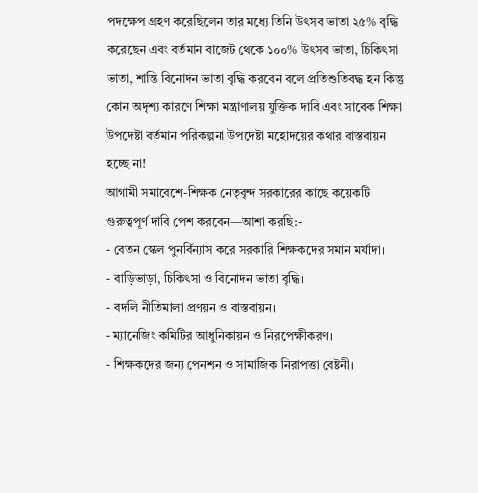পদক্ষেপ গ্রহণ করেছিলেন তার মধ্যে তিনি উৎসব ভাতা ২৫% বৃদ্ধি করেছেন এবং বর্তমান বাজেট থেকে ১০০% উৎসব ভাতা, চিকিৎসা ভাতা, শান্তি বিনোদন ভাতা বৃদ্ধি করবেন বলে প্রতিশুতিবদ্ধ হন কিন্তু কোন অদৃশ্য কারণে শিক্ষা মন্ত্রাণালয় যুক্তিক দাবি এবং সাবেক শিক্ষা উপদেষ্টা বর্তমান পরিকল্পনা উপদেষ্টা মহোদয়ের কথার বাস্তবায়ন হচ্ছে না!
আগামী সমাবেশে-শিক্ষক নেতৃবৃন্দ সরকারের কাছে কয়েকটি গুরুত্বপূর্ণ দাবি পেশ করবেন—আশা করছি:-
- বেতন স্কেল পুনর্বিন্যাস করে সরকারি শিক্ষকদের সমান মর্যাদা।
- বাড়িভাড়া, চিকিৎসা ও বিনোদন ভাতা বৃদ্ধি।
- বদলি নীতিমালা প্রণয়ন ও বাস্তবায়ন।
- ম্যানেজিং কমিটির আধুনিকায়ন ও নিরপেক্ষীকরণ।
- শিক্ষকদের জন্য পেনশন ও সামাজিক নিরাপত্তা বেষ্টনী।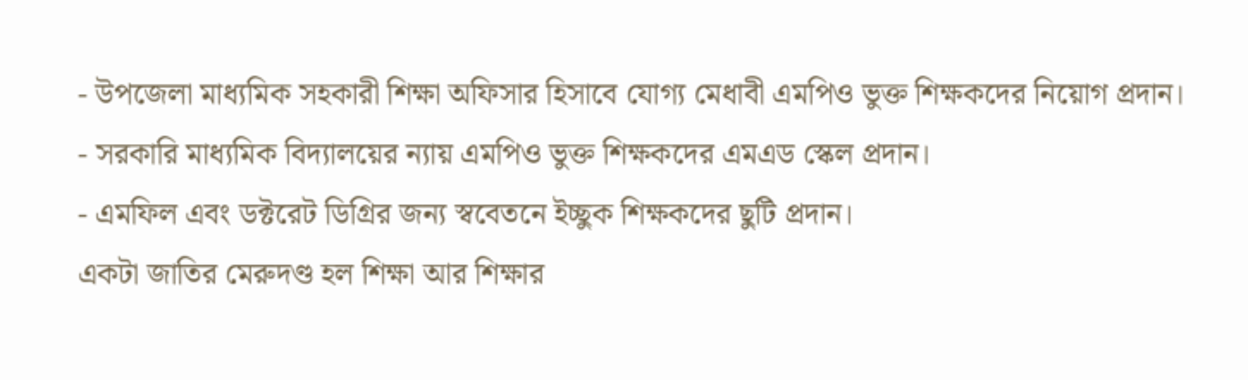- উপজেলা মাধ্যমিক সহকারী শিক্ষা অফিসার হিসাবে যোগ্য মেধাবী এমপিও ভুক্ত শিক্ষকদের নিয়োগ প্রদান।
- সরকারি মাধ্যমিক বিদ্যালয়ের ন্যায় এমপিও ভুক্ত শিক্ষকদের এমএড স্কেল প্রদান।
- এমফিল এবং ডক্টরেট ডিগ্রির জন্য স্ববেতনে ইচ্ছুক শিক্ষকদের ছুটি প্রদান।
একটা জাতির মেরুদণ্ড হল শিক্ষা আর শিক্ষার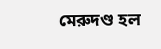মেরুদণ্ড হল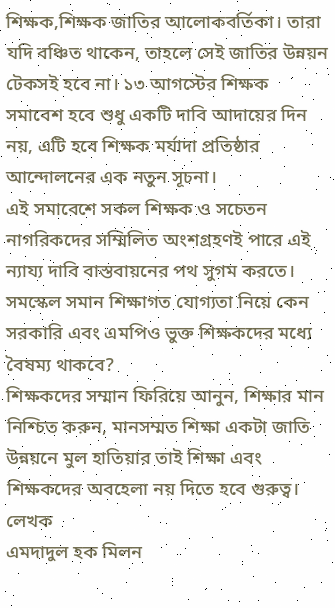শিক্ষক,শিক্ষক জাতির আলোকবর্তিকা। তারা যদি বঞ্চিত থাকেন, তাহলে সেই জাতির উন্নয়ন টেকসই হবে না। ১৩ আগস্টের শিক্ষক সমাবেশ হবে শুধু একটি দাবি আদায়ের দিন নয়, এটি হবে শিক্ষক মর্যাদা প্রতিষ্ঠার আন্দোলনের এক নতুন সূচনা।
এই সমাবেশে সকল শিক্ষক ও সচেতন নাগরিকদের সম্মিলিত অংশগ্রহণই পারে এই ন্যায্য দাবি বাস্তবায়নের পথ সুগম করতে। সমস্কেল সমান শিক্ষাগত যোগ্যতা নিয়ে কেন সরকারি এবং এমপিও ভুক্ত শিক্ষকদের মধ্যে বৈষম্য থাকবে?
শিক্ষকদের সম্মান ফিরিয়ে আনুন, শিক্ষার মান নিশ্চিত করুন, মানসম্মত শিক্ষা একটা জাতি উন্নয়নে মুল হাতিয়ার তাই শিক্ষা এবং শিক্ষকদের অবহেলা নয় দিতে হবে গুরুত্ব।
লেখক
এমদাদুল হক মিলন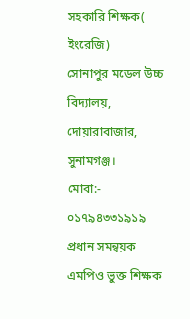সহকারি শিক্ষক( ইংরেজি)
সোনাপুর মডেল উচ্চ বিদ্যালয়,
দোয়ারাবাজার, সুনামগঞ্জ।
মোবা:- ০১৭৯৪৩৩১৯১৯
প্রধান সমন্বয়ক
এমপিও ভুক্ত শিক্ষক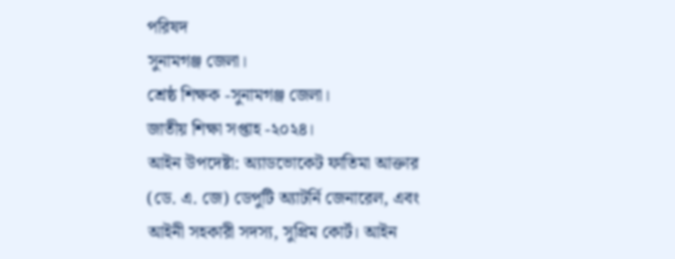পরিষদ
সুনামগঞ্জ জেলা।
শ্রেষ্ঠ শিক্ষক -সুনামগঞ্জ জেলা।
জাতীয় শিক্ষা সপ্তাহ -২০২৪।
আইন উপদেষ্টা: অ্যাডভোকেট ফাতিমা আক্তার (ডে. এ. জে) ডেপুটি অ্যাটর্নি জেনারেল, এবং আইনী সহকারী সদস্য, সুপ্রিম কোর্ট। আইন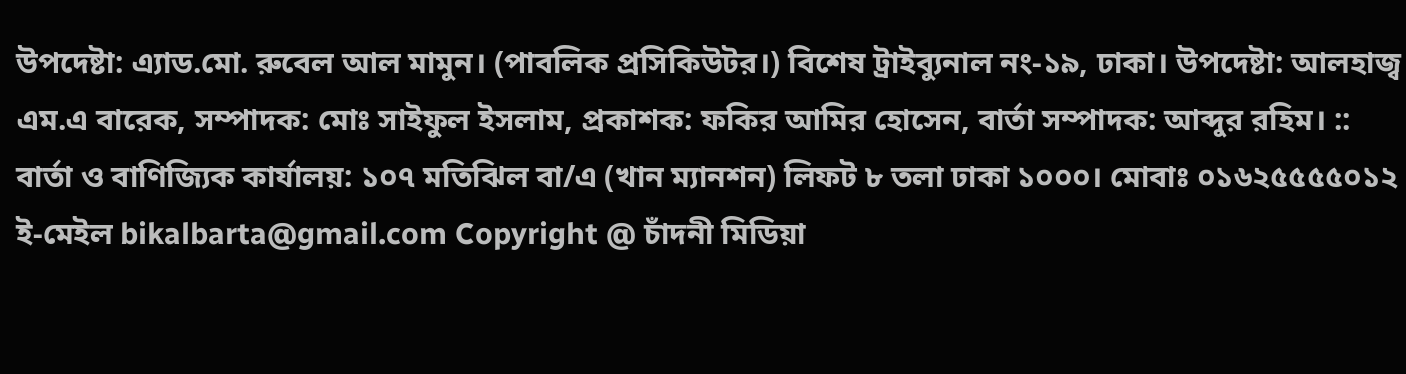উপদেষ্টা: এ্যাড.মো. রুবেল আল মামুন। (পাবলিক প্রসিকিউটর।) বিশেষ ট্রাইব্যুনাল নং-১৯, ঢাকা। উপদেষ্টা: আলহাজ্ব এম.এ বারেক, সম্পাদক: মোঃ সাইফুল ইসলাম, প্রকাশক: ফকির আমির হোসেন, বার্তা সম্পাদক: আব্দুর রহিম। :: বার্তা ও বাণিজ্যিক কার্যালয়: ১০৭ মতিঝিল বা/এ (খান ম্যানশন) লিফট ৮ তলা ঢাকা ১০০০। মোবাঃ ০১৬২৫৫৫৫০১২ ই-মেইল bikalbarta@gmail.com Copyright @ চাঁদনী মিডিয়া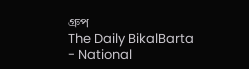গ্রুপ
The Daily BikalBarta - National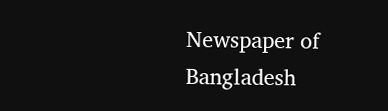Newspaper of Bangladesh